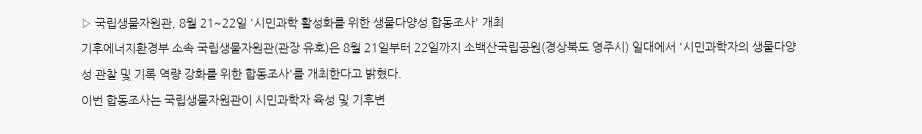▷ 국립생물자원관, 8월 21~22일 '시민과학 활성화를 위한 생물다양성 합동조사' 개최
기후에너지환경부 소속 국립생물자원관(관장 유호)은 8월 21일부터 22일까지 소백산국립공원(경상북도 영주시) 일대에서 '시민과학자의 생물다양성 관찰 및 기록 역량 강화를 위한 합동조사'를 개최한다고 밝혔다.
이번 합동조사는 국립생물자원관이 시민과학자 육성 및 기후변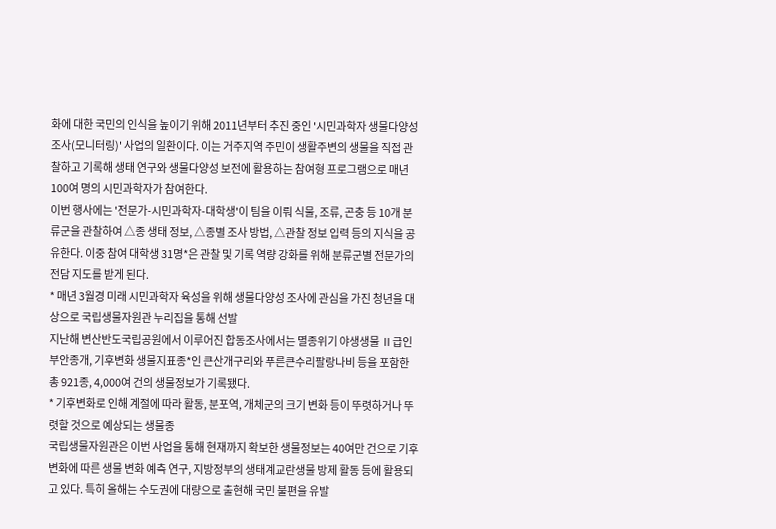화에 대한 국민의 인식을 높이기 위해 2011년부터 추진 중인 '시민과학자 생물다양성 조사(모니터링)' 사업의 일환이다. 이는 거주지역 주민이 생활주변의 생물을 직접 관찰하고 기록해 생태 연구와 생물다양성 보전에 활용하는 참여형 프로그램으로 매년 100여 명의 시민과학자가 참여한다.
이번 행사에는 '전문가-시민과학자-대학생'이 팀을 이뤄 식물, 조류, 곤충 등 10개 분류군을 관찰하여 △종 생태 정보, △종별 조사 방법, △관찰 정보 입력 등의 지식을 공유한다. 이중 참여 대학생 31명*은 관찰 및 기록 역량 강화를 위해 분류군별 전문가의 전담 지도를 받게 된다.
* 매년 3월경 미래 시민과학자 육성을 위해 생물다양성 조사에 관심을 가진 청년을 대상으로 국립생물자원관 누리집을 통해 선발
지난해 변산반도국립공원에서 이루어진 합동조사에서는 멸종위기 야생생물 Ⅱ급인 부안종개, 기후변화 생물지표종*인 큰산개구리와 푸른큰수리팔랑나비 등을 포함한 총 921종, 4,000여 건의 생물정보가 기록됐다.
* 기후변화로 인해 계절에 따라 활동, 분포역, 개체군의 크기 변화 등이 뚜렷하거나 뚜렷할 것으로 예상되는 생물종
국립생물자원관은 이번 사업을 통해 현재까지 확보한 생물정보는 40여만 건으로 기후변화에 따른 생물 변화 예측 연구, 지방정부의 생태계교란생물 방제 활동 등에 활용되고 있다. 특히 올해는 수도권에 대량으로 출현해 국민 불편을 유발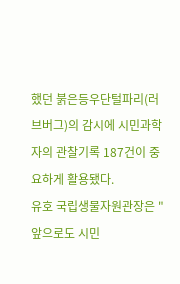했던 붉은등우단털파리(러브버그)의 감시에 시민과학자의 관찰기록 187건이 중요하게 활용됐다.
유호 국립생물자원관장은 "앞으로도 시민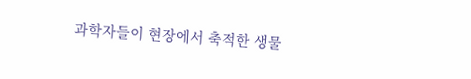과학자들이 현장에서 축적한 생물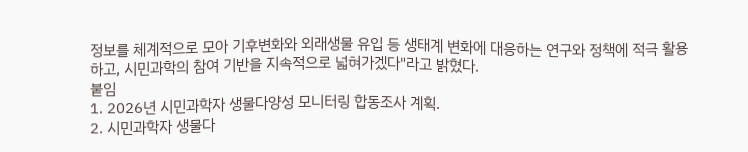정보를 체계적으로 모아 기후변화와 외래생물 유입 등 생태계 변화에 대응하는 연구와 정책에 적극 활용하고, 시민과학의 참여 기반을 지속적으로 넓혀가겠다"라고 밝혔다.
붙임
1. 2026년 시민과학자 생물다양성 모니터링 합동조사 계획.
2. 시민과학자 생물다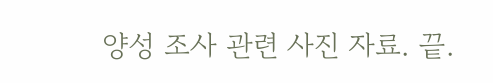양성 조사 관련 사진 자료. 끝.